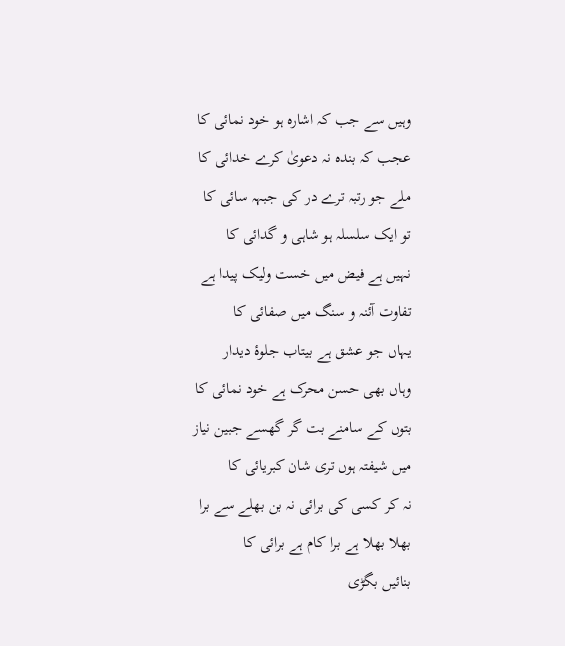وہیں سے جب کہ اشارہ ہو خود نمائی کا
عجب کہ بندہ نہ دعویٰ کرے خدائی کا
ملے جو رتبہ ترے در کی جبہہ سائی کا
تو ایک سلسلہ ہو شاہی و گدائی کا
نہیں ہے فیض میں خست ولیک پیدا ہے
تفاوت آئنہ و سنگ میں صفائی کا
یہاں جو عشق ہے بیتاب جلوۂ دیدار
وہاں بھی حسن محرک ہے خود نمائی کا
بتوں کے سامنے بت گر گھسے جبین نیاز
میں شیفتہ ہوں تری شان کبریائی کا
نہ کر کسی کی برائی نہ بن بھلے سے برا
بھلا بھلا ہے برا کام ہے برائی کا
بنائیں بگڑی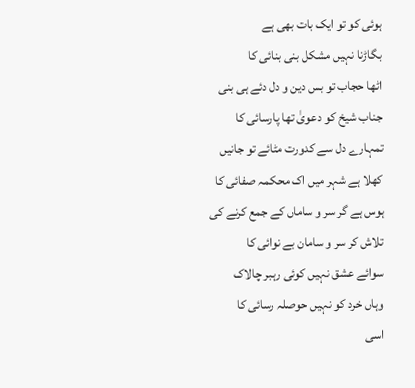ہوئی کو تو ایک بات بھی ہے
بگاڑنا نہیں مشکل بنی بنائی کا
اٹھا حجاب تو بس دین و دل دئے ہی بنی
جناب شیخ کو دعویٰ تھا پارسائی کا
تمہارے دل سے کدورت مٹائے تو جانیں
کھلا ہے شہر میں اک محکمہ صفائی کا
ہوس ہے گر سر و ساماں کے جمع کرنے کی
تلاش کر سر و سامان بے نوائی کا
سوائے عشق نہیں کوئی رہبر چالاک
وہاں خرد کو نہیں حوصلہ رسائی کا
اسی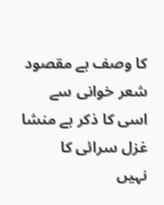کا وصف ہے مقصود شعر خوانی سے
اسی کا ذکر ہے منشا غزل سرائی کا
نہیں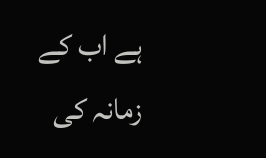ہے اب کے زمانہ کی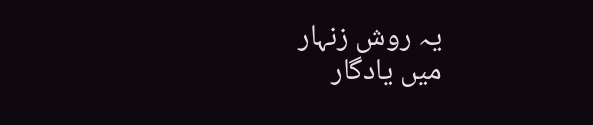یہ روش زنہار
میں یادگار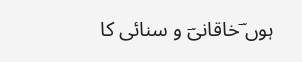ہوں ؔخاقانیؔ و سنائی کا